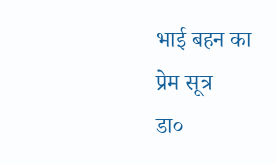भाई बहन का प्रेम सूत्र
डा०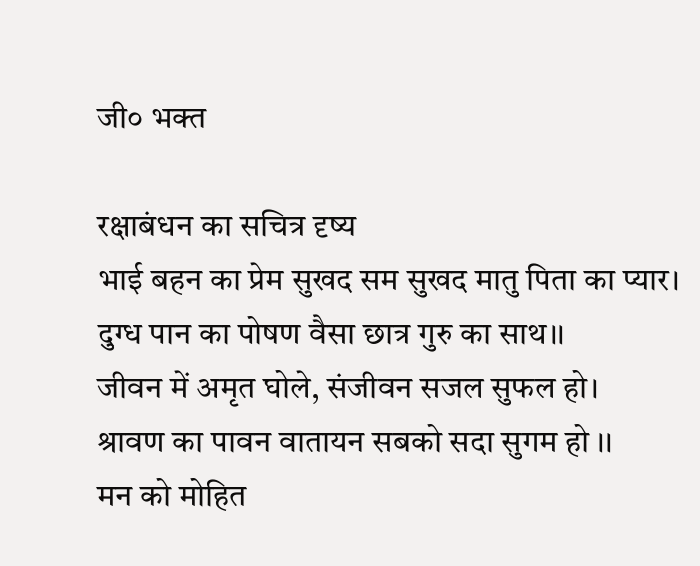जी० भक्त

रक्षाबंधन का सचित्र दृष्य
भाई बहन का प्रेम सुखद सम सुखद मातु पिता का प्यार।
दुग्ध पान का पोषण वैसा छात्र गुरु का साथ।।
जीवन में अमृत घोले, संजीवन सजल सुफल हो।
श्रावण का पावन वातायन सबको सदा सुगम हो ।।
मन को मोहित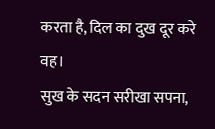करता है, दिल का दुख दूर करे वह।
सुख के सदन सरीखा सपना,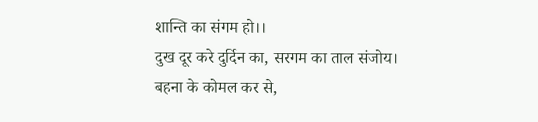शान्ति का संगम हो।।
दुख दूर करे दुर्दिन का, सरगम का ताल संजोय।
बहना के कोमल कर से,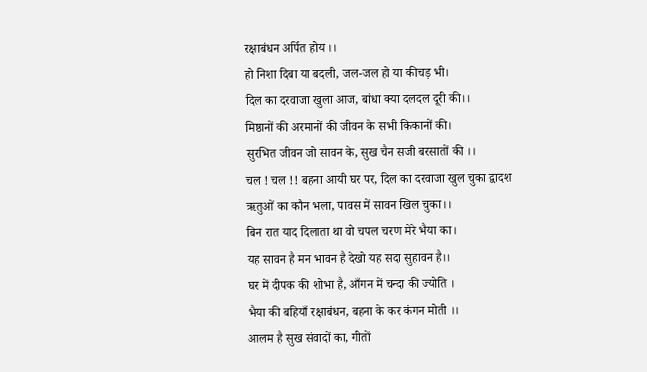रक्षाबंधन अर्पित होय ।।
हो निशा दिबा या बदली, जल-जल हो या कीचड़ भी।
दिल का दरवाजा खुला आज, बांधा क्या दलदल दूरी की।।
मिष्ठानों की अरमानों की जीवन के सभी किकानों की।
सुरभित जीवन जो सावन के, सुख चैन सजी बरसातों की ।।
चल ! चल !! बहना आयी घर पर, दिल का दरवाजा खुल चुका द्वादश
ऋतुओं का कौन भला, पावस में सावन खिल चुका।।
बिन रात याद दिलाता था वो चपल चरण मेरे भैया का।
यह सावन है मन भावन है देखो यह सदा सुहावन है।।
घर में दीपक की शोभा है, आँगन में चन्दा की ज्योति ।
भैया की बहियाँ रक्षाबंधन, बहना के कर कंगन मोती ।।
आलम है सुख संवादों का, गीतों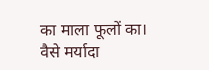का माला फूलों का।
वैसे मर्यादा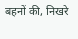बहनों की, निखरे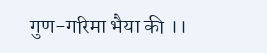गुण-गरिमा भैया की ।।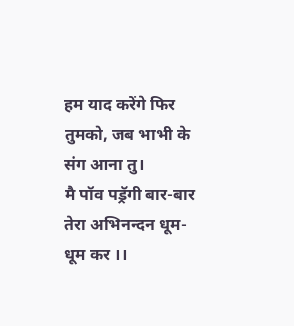हम याद करेंगे फिर तुमको, जब भाभी के संग आना तु।
मै पॉव पड्रॅगी बार-बार तेरा अभिनन्दन धूम-धूम कर ।।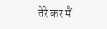तेरे कर मैं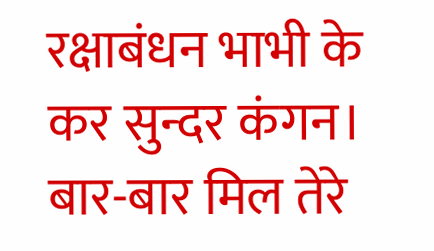रक्षाबंधन भाभी के कर सुन्दर कंगन।
बार-बार मिल तेरे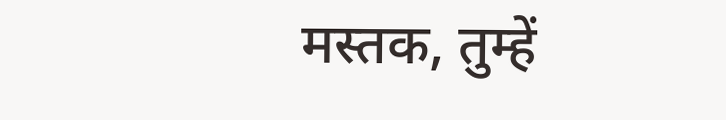मस्तक, तुम्हें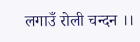लगाउँ रोली चन्दन ।।